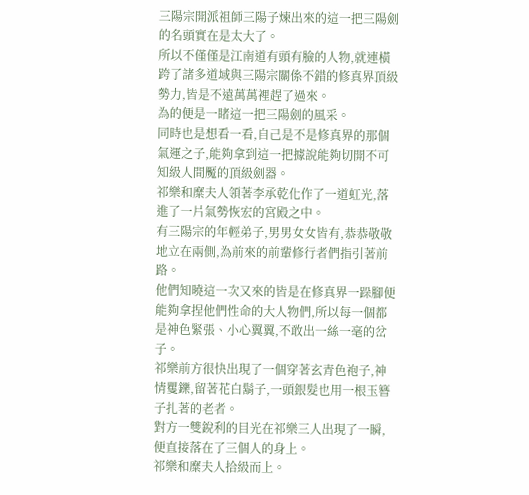三陽宗開派祖師三陽子煉出來的這一把三陽劍的名頭實在是太大了。
所以不僅僅是江南道有頭有臉的人物,就連橫跨了諸多道域與三陽宗關係不錯的修真界頂級勢力,皆是不遠萬萬裡趕了過來。
為的便是一睹這一把三陽劍的風采。
同時也是想看一看,自己是不是修真界的那個氣運之子,能夠拿到這一把據說能夠切開不可知級人間魘的頂級劍器。
祁樂和糜夫人領著李承乾化作了一道虹光,落進了一片氣勢恢宏的宮殿之中。
有三陽宗的年輕弟子,男男女女皆有,恭恭敬敬地立在兩側,為前來的前輩修行者們指引著前路。
他們知曉這一次又來的皆是在修真界一跺腳便能夠拿捏他們性命的大人物們,所以每一個都是神色緊張、小心翼翼,不敢出一絲一毫的岔子。
祁樂前方很快出現了一個穿著玄青色袍子,神情矍鑠,留著花白鬍子,一頭銀髮也用一根玉簪子扎著的老者。
對方一雙銳利的目光在祁樂三人出現了一瞬,便直接落在了三個人的身上。
祁樂和糜夫人拾級而上。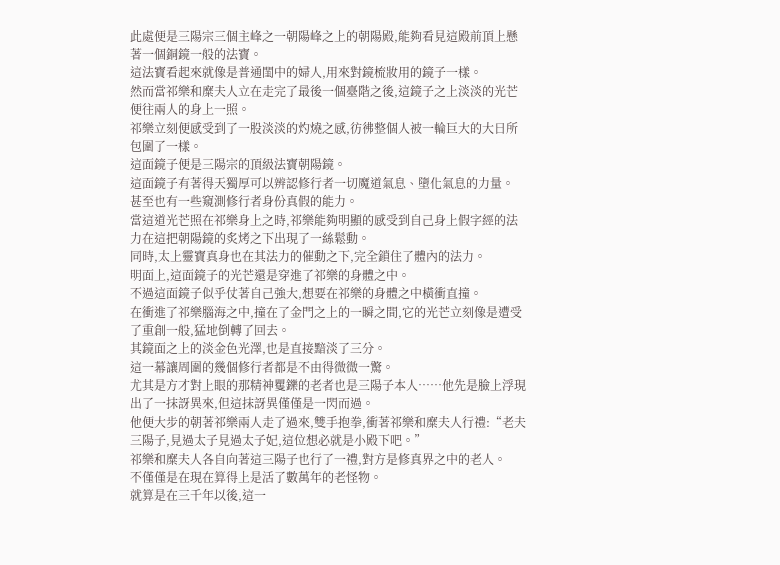此處便是三陽宗三個主峰之一朝陽峰之上的朝陽殿,能夠看見這殿前頂上懸著一個銅鏡一般的法寶。
這法寶看起來就像是普通閨中的婦人,用來對鏡梳妝用的鏡子一樣。
然而當祁樂和糜夫人立在走完了最後一個臺階之後,這鏡子之上淡淡的光芒便往兩人的身上一照。
祁樂立刻便感受到了一股淡淡的灼燒之感,彷彿整個人被一輪巨大的大日所包圍了一樣。
這面鏡子便是三陽宗的頂級法寶朝陽鏡。
這面鏡子有著得天獨厚可以辨認修行者一切魔道氣息、墮化氣息的力量。
甚至也有一些窺測修行者身份真假的能力。
當這道光芒照在祁樂身上之時,祁樂能夠明顯的感受到自己身上假字經的法力在這把朝陽鏡的炙烤之下出現了一絲鬆動。
同時,太上靈寶真身也在其法力的催動之下,完全鎖住了體內的法力。
明面上,這面鏡子的光芒還是穿進了祁樂的身體之中。
不過這面鏡子似乎仗著自己強大,想要在祁樂的身體之中橫衝直撞。
在衝進了祁樂腦海之中,撞在了金門之上的一瞬之間,它的光芒立刻像是遭受了重創一般,猛地倒轉了回去。
其鏡面之上的淡金色光澤,也是直接黯淡了三分。
這一幕讓周圍的幾個修行者都是不由得微微一驚。
尤其是方才對上眼的那精神矍鑠的老者也是三陽子本人……他先是臉上浮現出了一抹訝異來,但這抹訝異僅僅是一閃而過。
他便大步的朝著祁樂兩人走了過來,雙手抱拳,衝著祁樂和糜夫人行禮:“老夫三陽子,見過太子見過太子妃,這位想必就是小殿下吧。”
祁樂和糜夫人各自向著這三陽子也行了一禮,對方是修真界之中的老人。
不僅僅是在現在算得上是活了數萬年的老怪物。
就算是在三千年以後,這一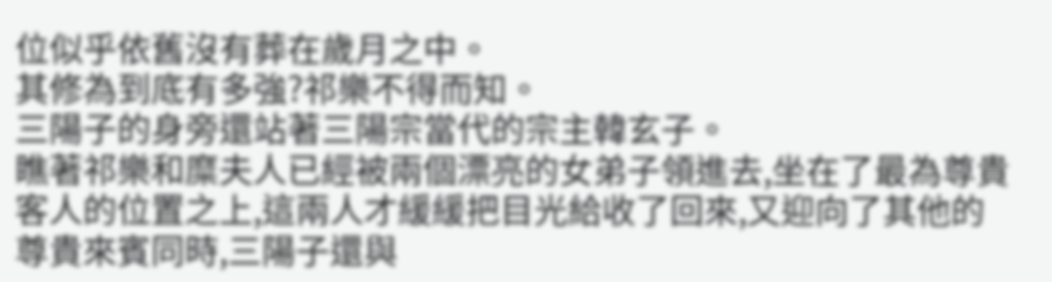位似乎依舊沒有葬在歲月之中。
其修為到底有多強?祁樂不得而知。
三陽子的身旁還站著三陽宗當代的宗主韓玄子。
瞧著祁樂和糜夫人已經被兩個漂亮的女弟子領進去,坐在了最為尊貴客人的位置之上,這兩人才緩緩把目光給收了回來,又迎向了其他的尊貴來賓同時,三陽子還與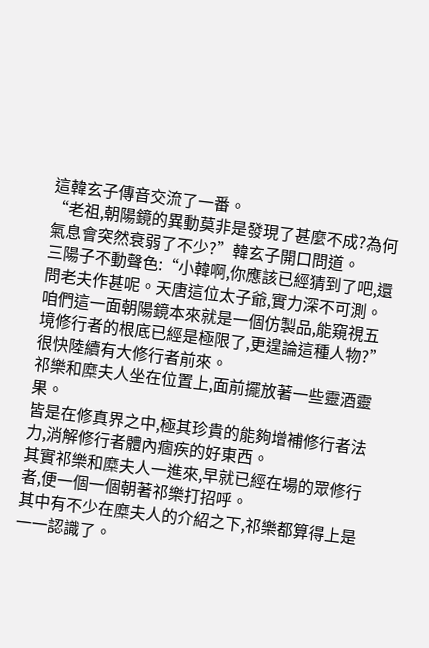這韓玄子傳音交流了一番。
“老祖,朝陽鏡的異動莫非是發現了甚麼不成?為何氣息會突然衰弱了不少?”韓玄子開口問道。
三陽子不動聲色:“小韓啊,你應該已經猜到了吧,還問老夫作甚呢。天唐這位太子爺,實力深不可測。咱們這一面朝陽鏡本來就是一個仿製品,能窺視五境修行者的根底已經是極限了,更遑論這種人物?”
很快陸續有大修行者前來。
祁樂和糜夫人坐在位置上,面前擺放著一些靈酒靈果。
皆是在修真界之中,極其珍貴的能夠增補修行者法力,消解修行者體內痼疾的好東西。
其實祁樂和糜夫人一進來,早就已經在場的眾修行者,便一個一個朝著祁樂打招呼。
其中有不少在糜夫人的介紹之下,祁樂都算得上是一一認識了。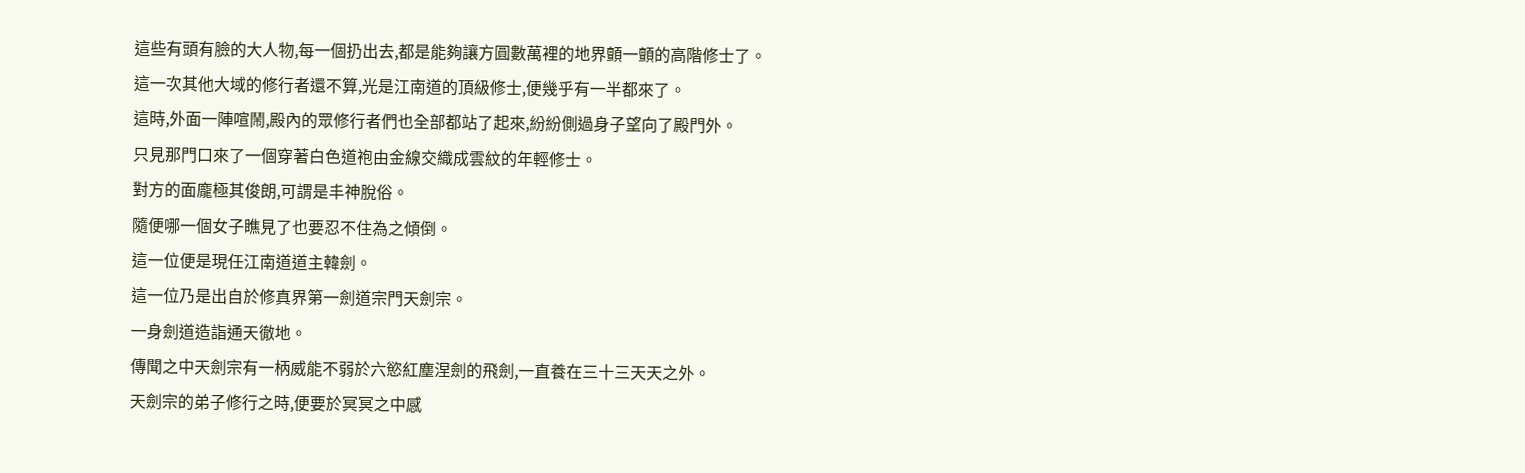這些有頭有臉的大人物,每一個扔出去,都是能夠讓方圓數萬裡的地界顫一顫的高階修士了。
這一次其他大域的修行者還不算,光是江南道的頂級修士,便幾乎有一半都來了。
這時,外面一陣喧鬧,殿內的眾修行者們也全部都站了起來,紛紛側過身子望向了殿門外。
只見那門口來了一個穿著白色道袍由金線交織成雲紋的年輕修士。
對方的面龐極其俊朗,可謂是丰神脫俗。
隨便哪一個女子瞧見了也要忍不住為之傾倒。
這一位便是現任江南道道主韓劍。
這一位乃是出自於修真界第一劍道宗門天劍宗。
一身劍道造詣通天徹地。
傳聞之中天劍宗有一柄威能不弱於六慾紅塵涅劍的飛劍,一直養在三十三天天之外。
天劍宗的弟子修行之時,便要於冥冥之中感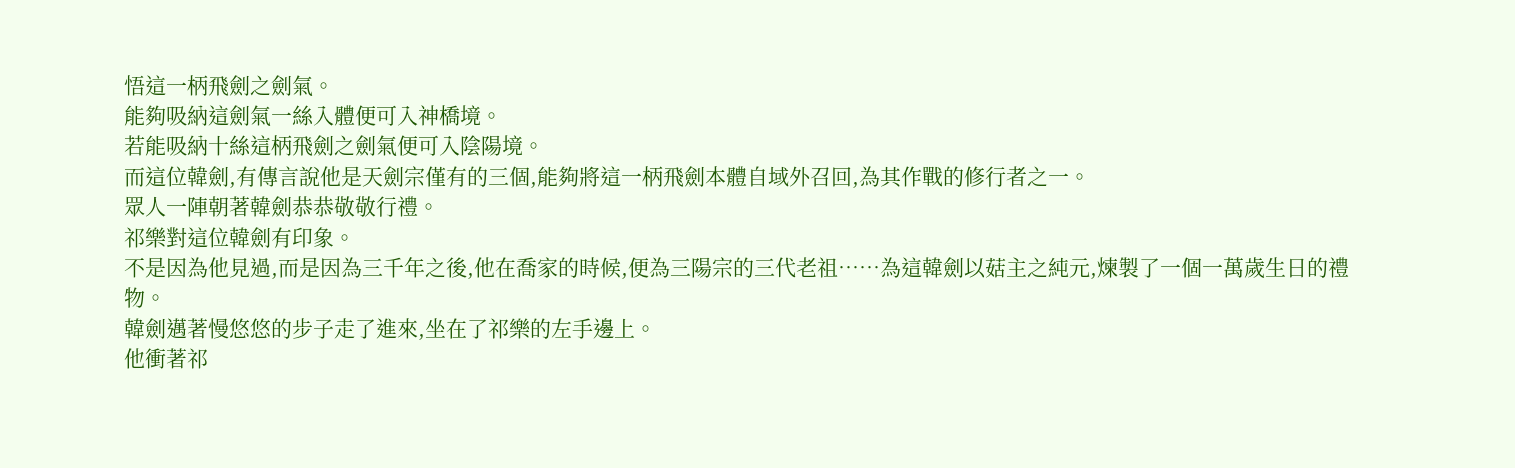悟這一柄飛劍之劍氣。
能夠吸納這劍氣一絲入體便可入神橋境。
若能吸納十絲這柄飛劍之劍氣便可入陰陽境。
而這位韓劍,有傳言說他是天劍宗僅有的三個,能夠將這一柄飛劍本體自域外召回,為其作戰的修行者之一。
眾人一陣朝著韓劍恭恭敬敬行禮。
祁樂對這位韓劍有印象。
不是因為他見過,而是因為三千年之後,他在喬家的時候,便為三陽宗的三代老祖……為這韓劍以菇主之純元,煉製了一個一萬歲生日的禮物。
韓劍邁著慢悠悠的步子走了進來,坐在了祁樂的左手邊上。
他衝著祁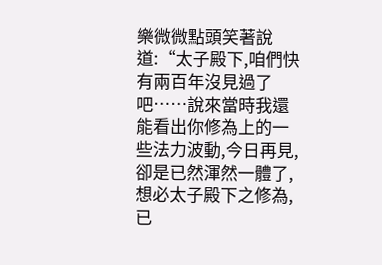樂微微點頭笑著說道:“太子殿下,咱們快有兩百年沒見過了吧……說來當時我還能看出你修為上的一些法力波動,今日再見,卻是已然渾然一體了,想必太子殿下之修為,已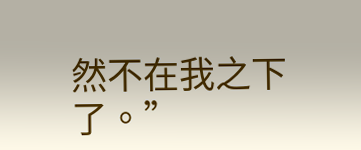然不在我之下了。”